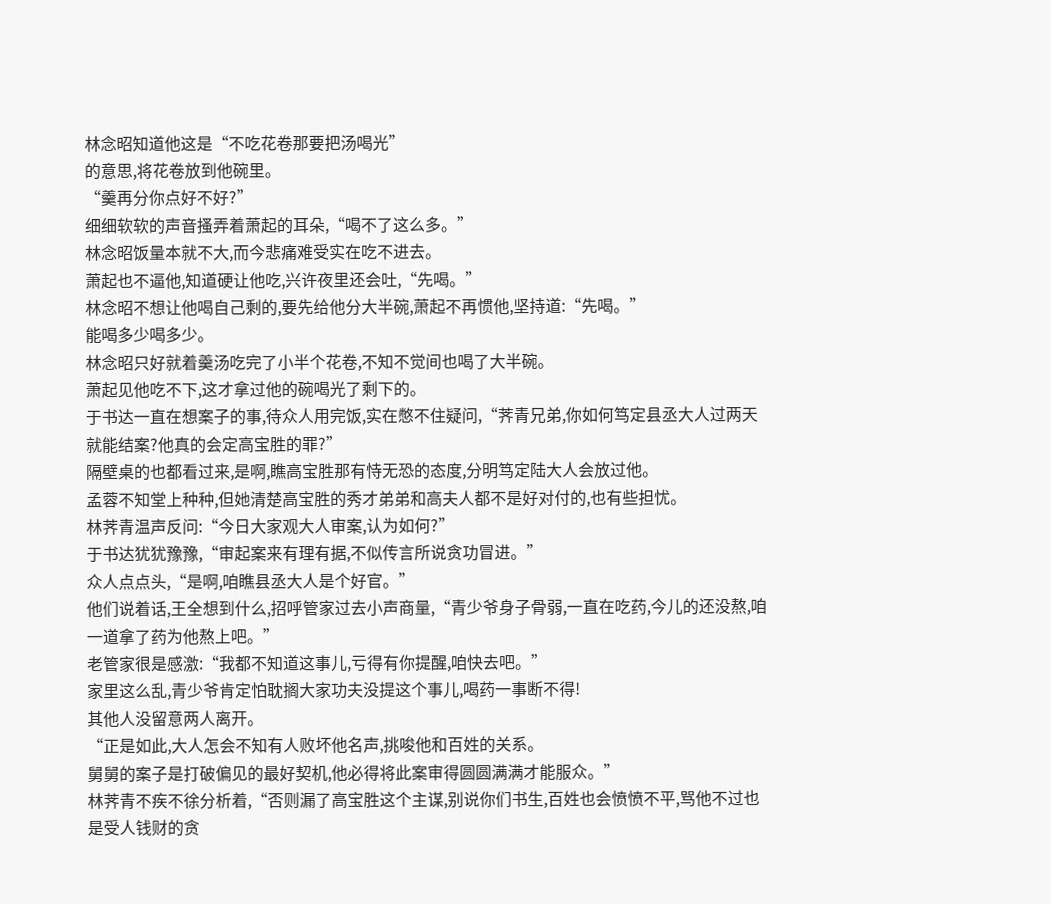林念昭知道他这是“不吃花卷那要把汤喝光”
的意思,将花卷放到他碗里。
“羹再分你点好不好?”
细细软软的声音搔弄着萧起的耳朵,“喝不了这么多。”
林念昭饭量本就不大,而今悲痛难受实在吃不进去。
萧起也不逼他,知道硬让他吃,兴许夜里还会吐,“先喝。”
林念昭不想让他喝自己剩的,要先给他分大半碗,萧起不再惯他,坚持道:“先喝。”
能喝多少喝多少。
林念昭只好就着羹汤吃完了小半个花卷,不知不觉间也喝了大半碗。
萧起见他吃不下,这才拿过他的碗喝光了剩下的。
于书达一直在想案子的事,待众人用完饭,实在憋不住疑问,“荠青兄弟,你如何笃定县丞大人过两天就能结案?他真的会定高宝胜的罪?”
隔壁桌的也都看过来,是啊,瞧高宝胜那有恃无恐的态度,分明笃定陆大人会放过他。
孟蓉不知堂上种种,但她清楚高宝胜的秀才弟弟和高夫人都不是好对付的,也有些担忧。
林荠青温声反问:“今日大家观大人审案,认为如何?”
于书达犹犹豫豫,“审起案来有理有据,不似传言所说贪功冒进。”
众人点点头,“是啊,咱瞧县丞大人是个好官。”
他们说着话,王全想到什么,招呼管家过去小声商量,“青少爷身子骨弱,一直在吃药,今儿的还没熬,咱一道拿了药为他熬上吧。”
老管家很是感激:“我都不知道这事儿,亏得有你提醒,咱快去吧。”
家里这么乱,青少爷肯定怕耽搁大家功夫没提这个事儿,喝药一事断不得!
其他人没留意两人离开。
“正是如此,大人怎会不知有人败坏他名声,挑唆他和百姓的关系。
舅舅的案子是打破偏见的最好契机,他必得将此案审得圆圆满满才能服众。”
林荠青不疾不徐分析着,“否则漏了高宝胜这个主谋,别说你们书生,百姓也会愤愤不平,骂他不过也是受人钱财的贪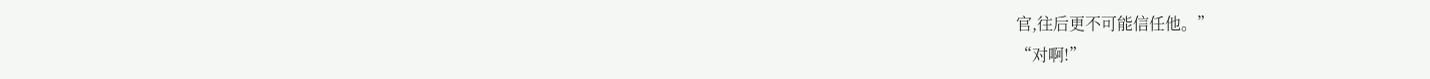官,往后更不可能信任他。”
“对啊!”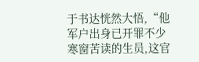于书达恍然大悟,“他军户出身已开罪不少寒窗苦读的生员,这官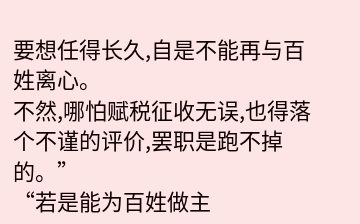要想任得长久,自是不能再与百姓离心。
不然,哪怕赋税征收无误,也得落个不谨的评价,罢职是跑不掉的。”
“若是能为百姓做主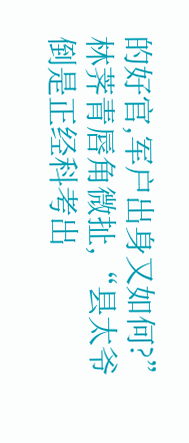的好官,军户出身又如何?”
林荠青唇角微扯,“县太爷倒是正经科考出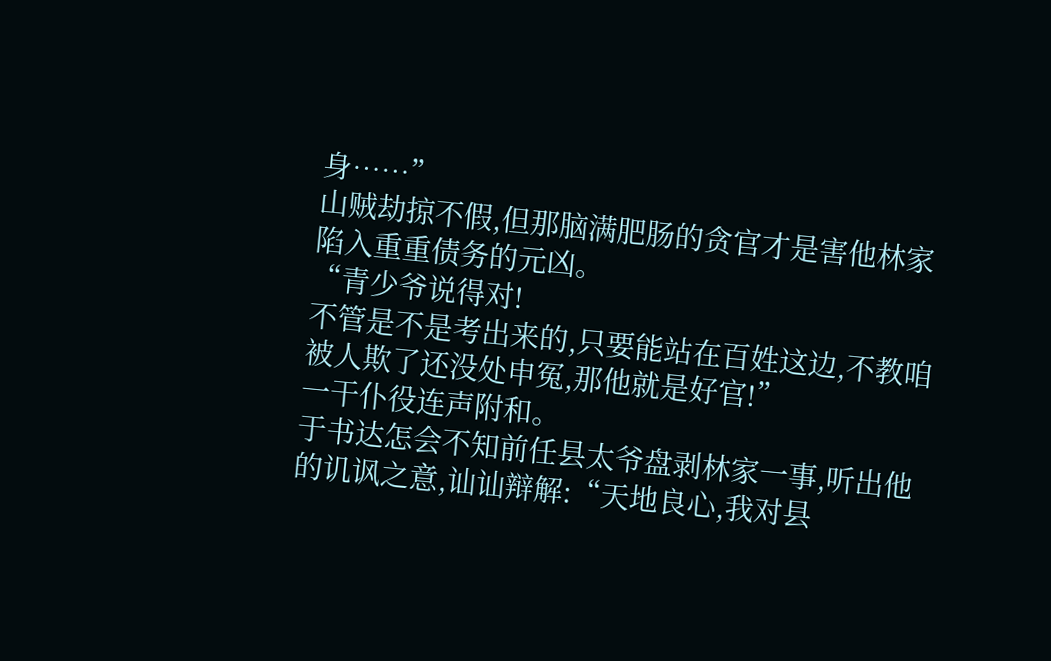身……”
山贼劫掠不假,但那脑满肥肠的贪官才是害他林家陷入重重债务的元凶。
“青少爷说得对!
不管是不是考出来的,只要能站在百姓这边,不教咱被人欺了还没处申冤,那他就是好官!”
一干仆役连声附和。
于书达怎会不知前任县太爷盘剥林家一事,听出他的讥讽之意,讪讪辩解:“天地良心,我对县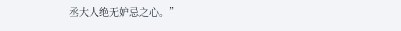丞大人绝无妒忌之心。”